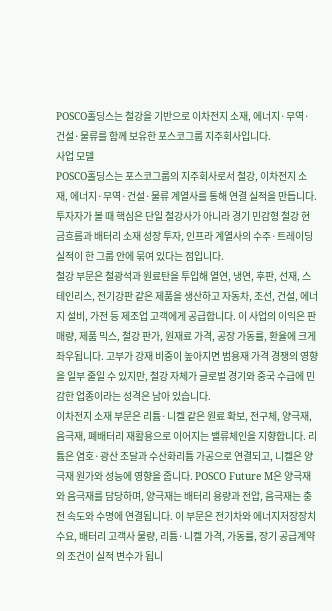POSCO홀딩스는 철강을 기반으로 이차전지 소재, 에너지·무역·건설·물류를 함께 보유한 포스코그룹 지주회사입니다.
사업 모델
POSCO홀딩스는 포스코그룹의 지주회사로서 철강, 이차전지 소재, 에너지·무역·건설·물류 계열사를 통해 연결 실적을 만듭니다. 투자자가 볼 때 핵심은 단일 철강사가 아니라 경기 민감형 철강 현금흐름과 배터리 소재 성장 투자, 인프라 계열사의 수주·트레이딩 실적이 한 그룹 안에 묶여 있다는 점입니다.
철강 부문은 철광석과 원료탄을 투입해 열연, 냉연, 후판, 선재, 스테인리스, 전기강판 같은 제품을 생산하고 자동차, 조선, 건설, 에너지 설비, 가전 등 제조업 고객에게 공급합니다. 이 사업의 이익은 판매량, 제품 믹스, 철강 판가, 원재료 가격, 공장 가동률, 환율에 크게 좌우됩니다. 고부가 강재 비중이 높아지면 범용재 가격 경쟁의 영향을 일부 줄일 수 있지만, 철강 자체가 글로벌 경기와 중국 수급에 민감한 업종이라는 성격은 남아 있습니다.
이차전지 소재 부문은 리튬·니켈 같은 원료 확보, 전구체, 양극재, 음극재, 폐배터리 재활용으로 이어지는 밸류체인을 지향합니다. 리튬은 염호·광산 조달과 수산화리튬 가공으로 연결되고, 니켈은 양극재 원가와 성능에 영향을 줍니다. POSCO Future M은 양극재와 음극재를 담당하며, 양극재는 배터리 용량과 전압, 음극재는 충전 속도와 수명에 연결됩니다. 이 부문은 전기차와 에너지저장장치 수요, 배터리 고객사 물량, 리튬·니켈 가격, 가동률, 장기 공급계약의 조건이 실적 변수가 됩니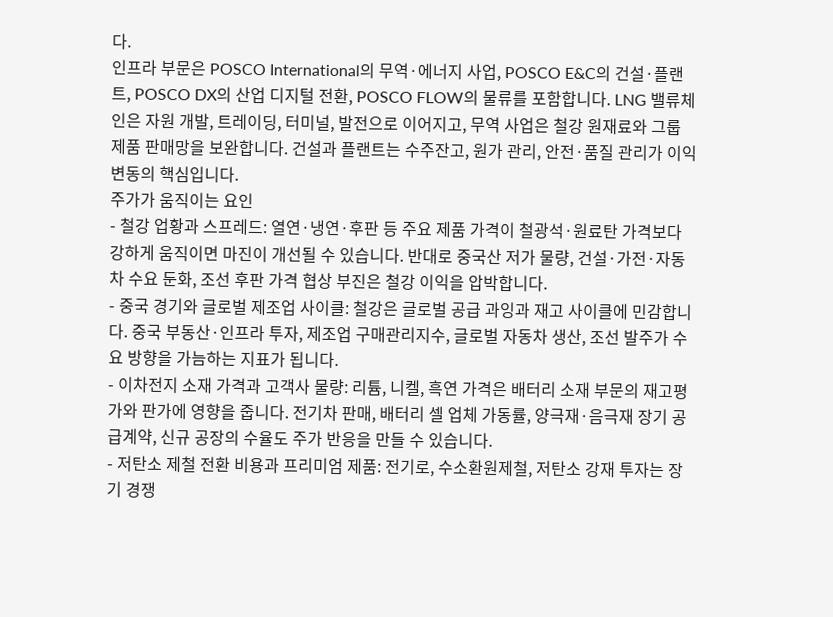다.
인프라 부문은 POSCO International의 무역·에너지 사업, POSCO E&C의 건설·플랜트, POSCO DX의 산업 디지털 전환, POSCO FLOW의 물류를 포함합니다. LNG 밸류체인은 자원 개발, 트레이딩, 터미널, 발전으로 이어지고, 무역 사업은 철강 원재료와 그룹 제품 판매망을 보완합니다. 건설과 플랜트는 수주잔고, 원가 관리, 안전·품질 관리가 이익 변동의 핵심입니다.
주가가 움직이는 요인
- 철강 업황과 스프레드: 열연·냉연·후판 등 주요 제품 가격이 철광석·원료탄 가격보다 강하게 움직이면 마진이 개선될 수 있습니다. 반대로 중국산 저가 물량, 건설·가전·자동차 수요 둔화, 조선 후판 가격 협상 부진은 철강 이익을 압박합니다.
- 중국 경기와 글로벌 제조업 사이클: 철강은 글로벌 공급 과잉과 재고 사이클에 민감합니다. 중국 부동산·인프라 투자, 제조업 구매관리지수, 글로벌 자동차 생산, 조선 발주가 수요 방향을 가늠하는 지표가 됩니다.
- 이차전지 소재 가격과 고객사 물량: 리튬, 니켈, 흑연 가격은 배터리 소재 부문의 재고평가와 판가에 영향을 줍니다. 전기차 판매, 배터리 셀 업체 가동률, 양극재·음극재 장기 공급계약, 신규 공장의 수율도 주가 반응을 만들 수 있습니다.
- 저탄소 제철 전환 비용과 프리미엄 제품: 전기로, 수소환원제철, 저탄소 강재 투자는 장기 경쟁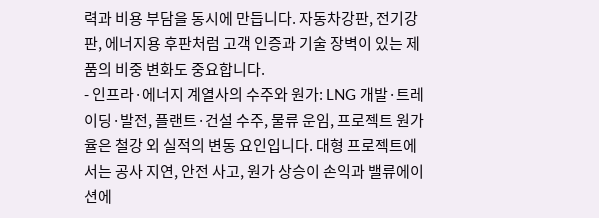력과 비용 부담을 동시에 만듭니다. 자동차강판, 전기강판, 에너지용 후판처럼 고객 인증과 기술 장벽이 있는 제품의 비중 변화도 중요합니다.
- 인프라·에너지 계열사의 수주와 원가: LNG 개발·트레이딩·발전, 플랜트·건설 수주, 물류 운임, 프로젝트 원가율은 철강 외 실적의 변동 요인입니다. 대형 프로젝트에서는 공사 지연, 안전 사고, 원가 상승이 손익과 밸류에이션에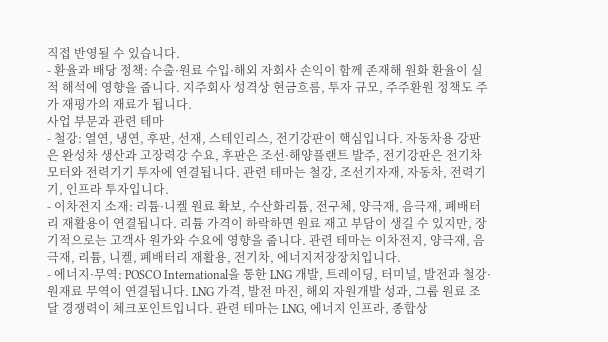직접 반영될 수 있습니다.
- 환율과 배당 정책: 수출·원료 수입·해외 자회사 손익이 함께 존재해 원화 환율이 실적 해석에 영향을 줍니다. 지주회사 성격상 현금흐름, 투자 규모, 주주환원 정책도 주가 재평가의 재료가 됩니다.
사업 부문과 관련 테마
- 철강: 열연, 냉연, 후판, 선재, 스테인리스, 전기강판이 핵심입니다. 자동차용 강판은 완성차 생산과 고장력강 수요, 후판은 조선·해양플랜트 발주, 전기강판은 전기차 모터와 전력기기 투자에 연결됩니다. 관련 테마는 철강, 조선기자재, 자동차, 전력기기, 인프라 투자입니다.
- 이차전지 소재: 리튬·니켈 원료 확보, 수산화리튬, 전구체, 양극재, 음극재, 폐배터리 재활용이 연결됩니다. 리튬 가격이 하락하면 원료 재고 부담이 생길 수 있지만, 장기적으로는 고객사 원가와 수요에 영향을 줍니다. 관련 테마는 이차전지, 양극재, 음극재, 리튬, 니켈, 폐배터리 재활용, 전기차, 에너지저장장치입니다.
- 에너지·무역: POSCO International을 통한 LNG 개발, 트레이딩, 터미널, 발전과 철강·원재료 무역이 연결됩니다. LNG 가격, 발전 마진, 해외 자원개발 성과, 그룹 원료 조달 경쟁력이 체크포인트입니다. 관련 테마는 LNG, 에너지 인프라, 종합상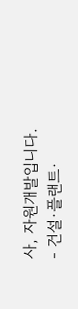사, 자원개발입니다.
- 건설·플랜트·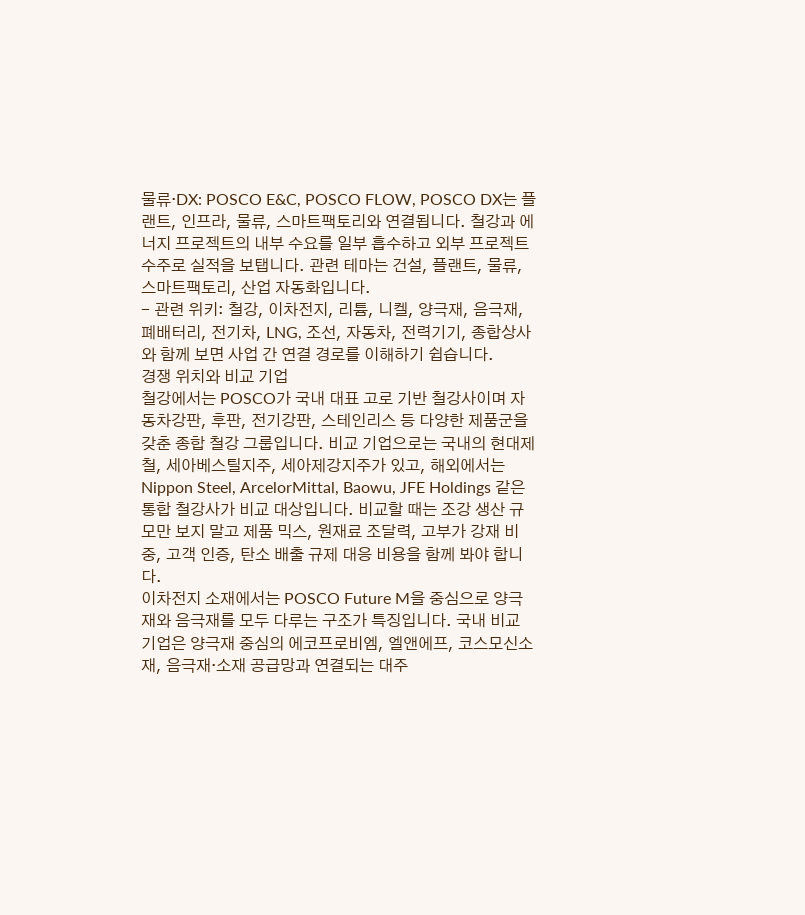물류·DX: POSCO E&C, POSCO FLOW, POSCO DX는 플랜트, 인프라, 물류, 스마트팩토리와 연결됩니다. 철강과 에너지 프로젝트의 내부 수요를 일부 흡수하고 외부 프로젝트 수주로 실적을 보탭니다. 관련 테마는 건설, 플랜트, 물류, 스마트팩토리, 산업 자동화입니다.
- 관련 위키: 철강, 이차전지, 리튬, 니켈, 양극재, 음극재, 폐배터리, 전기차, LNG, 조선, 자동차, 전력기기, 종합상사와 함께 보면 사업 간 연결 경로를 이해하기 쉽습니다.
경쟁 위치와 비교 기업
철강에서는 POSCO가 국내 대표 고로 기반 철강사이며 자동차강판, 후판, 전기강판, 스테인리스 등 다양한 제품군을 갖춘 종합 철강 그룹입니다. 비교 기업으로는 국내의 현대제철, 세아베스틸지주, 세아제강지주가 있고, 해외에서는 Nippon Steel, ArcelorMittal, Baowu, JFE Holdings 같은 통합 철강사가 비교 대상입니다. 비교할 때는 조강 생산 규모만 보지 말고 제품 믹스, 원재료 조달력, 고부가 강재 비중, 고객 인증, 탄소 배출 규제 대응 비용을 함께 봐야 합니다.
이차전지 소재에서는 POSCO Future M을 중심으로 양극재와 음극재를 모두 다루는 구조가 특징입니다. 국내 비교 기업은 양극재 중심의 에코프로비엠, 엘앤에프, 코스모신소재, 음극재·소재 공급망과 연결되는 대주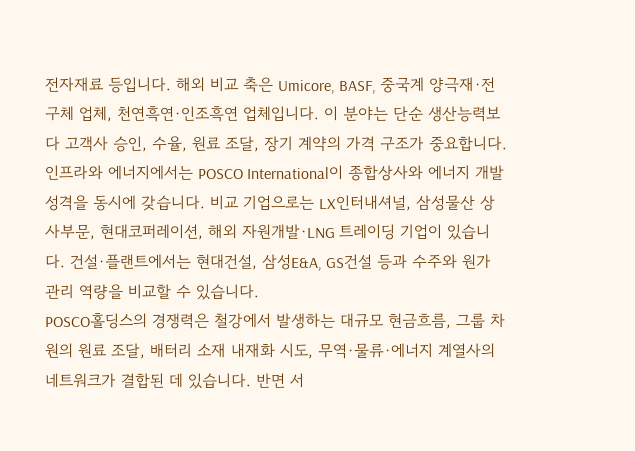전자재료 등입니다. 해외 비교 축은 Umicore, BASF, 중국계 양극재·전구체 업체, 천연흑연·인조흑연 업체입니다. 이 분야는 단순 생산능력보다 고객사 승인, 수율, 원료 조달, 장기 계약의 가격 구조가 중요합니다.
인프라와 에너지에서는 POSCO International이 종합상사와 에너지 개발 성격을 동시에 갖습니다. 비교 기업으로는 LX인터내셔널, 삼성물산 상사부문, 현대코퍼레이션, 해외 자원개발·LNG 트레이딩 기업이 있습니다. 건설·플랜트에서는 현대건설, 삼성E&A, GS건설 등과 수주와 원가 관리 역량을 비교할 수 있습니다.
POSCO홀딩스의 경쟁력은 철강에서 발생하는 대규모 현금흐름, 그룹 차원의 원료 조달, 배터리 소재 내재화 시도, 무역·물류·에너지 계열사의 네트워크가 결합된 데 있습니다. 반면 서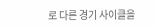로 다른 경기 사이클을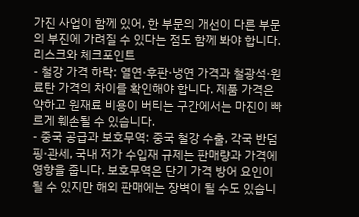가진 사업이 함께 있어, 한 부문의 개선이 다른 부문의 부진에 가려질 수 있다는 점도 함께 봐야 합니다.
리스크와 체크포인트
- 철강 가격 하락: 열연·후판·냉연 가격과 철광석·원료탄 가격의 차이를 확인해야 합니다. 제품 가격은 약하고 원재료 비용이 버티는 구간에서는 마진이 빠르게 훼손될 수 있습니다.
- 중국 공급과 보호무역: 중국 철강 수출, 각국 반덤핑·관세, 국내 저가 수입재 규제는 판매량과 가격에 영향을 줍니다. 보호무역은 단기 가격 방어 요인이 될 수 있지만 해외 판매에는 장벽이 될 수도 있습니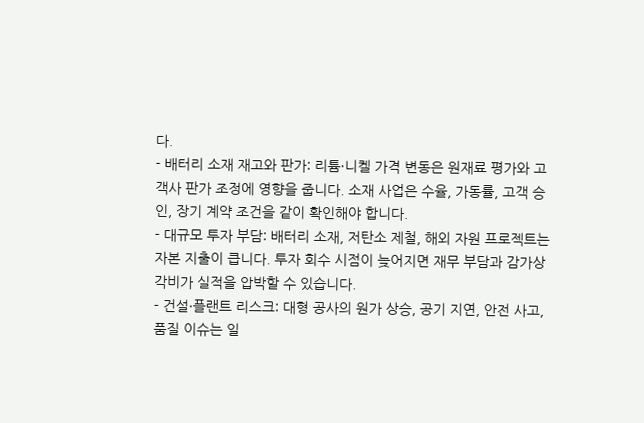다.
- 배터리 소재 재고와 판가: 리튬·니켈 가격 변동은 원재료 평가와 고객사 판가 조정에 영향을 줍니다. 소재 사업은 수율, 가동률, 고객 승인, 장기 계약 조건을 같이 확인해야 합니다.
- 대규모 투자 부담: 배터리 소재, 저탄소 제철, 해외 자원 프로젝트는 자본 지출이 큽니다. 투자 회수 시점이 늦어지면 재무 부담과 감가상각비가 실적을 압박할 수 있습니다.
- 건설·플랜트 리스크: 대형 공사의 원가 상승, 공기 지연, 안전 사고, 품질 이슈는 일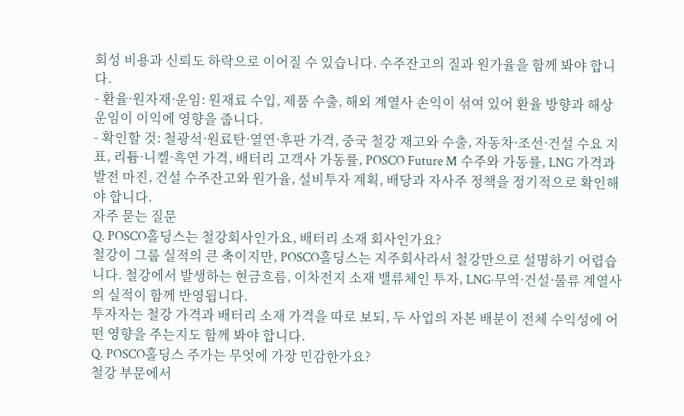회성 비용과 신뢰도 하락으로 이어질 수 있습니다. 수주잔고의 질과 원가율을 함께 봐야 합니다.
- 환율·원자재·운임: 원재료 수입, 제품 수출, 해외 계열사 손익이 섞여 있어 환율 방향과 해상 운임이 이익에 영향을 줍니다.
- 확인할 것: 철광석·원료탄·열연·후판 가격, 중국 철강 재고와 수출, 자동차·조선·건설 수요 지표, 리튬·니켈·흑연 가격, 배터리 고객사 가동률, POSCO Future M 수주와 가동률, LNG 가격과 발전 마진, 건설 수주잔고와 원가율, 설비투자 계획, 배당과 자사주 정책을 정기적으로 확인해야 합니다.
자주 묻는 질문
Q. POSCO홀딩스는 철강회사인가요, 배터리 소재 회사인가요?
철강이 그룹 실적의 큰 축이지만, POSCO홀딩스는 지주회사라서 철강만으로 설명하기 어렵습니다. 철강에서 발생하는 현금흐름, 이차전지 소재 밸류체인 투자, LNG·무역·건설·물류 계열사의 실적이 함께 반영됩니다.
투자자는 철강 가격과 배터리 소재 가격을 따로 보되, 두 사업의 자본 배분이 전체 수익성에 어떤 영향을 주는지도 함께 봐야 합니다.
Q. POSCO홀딩스 주가는 무엇에 가장 민감한가요?
철강 부문에서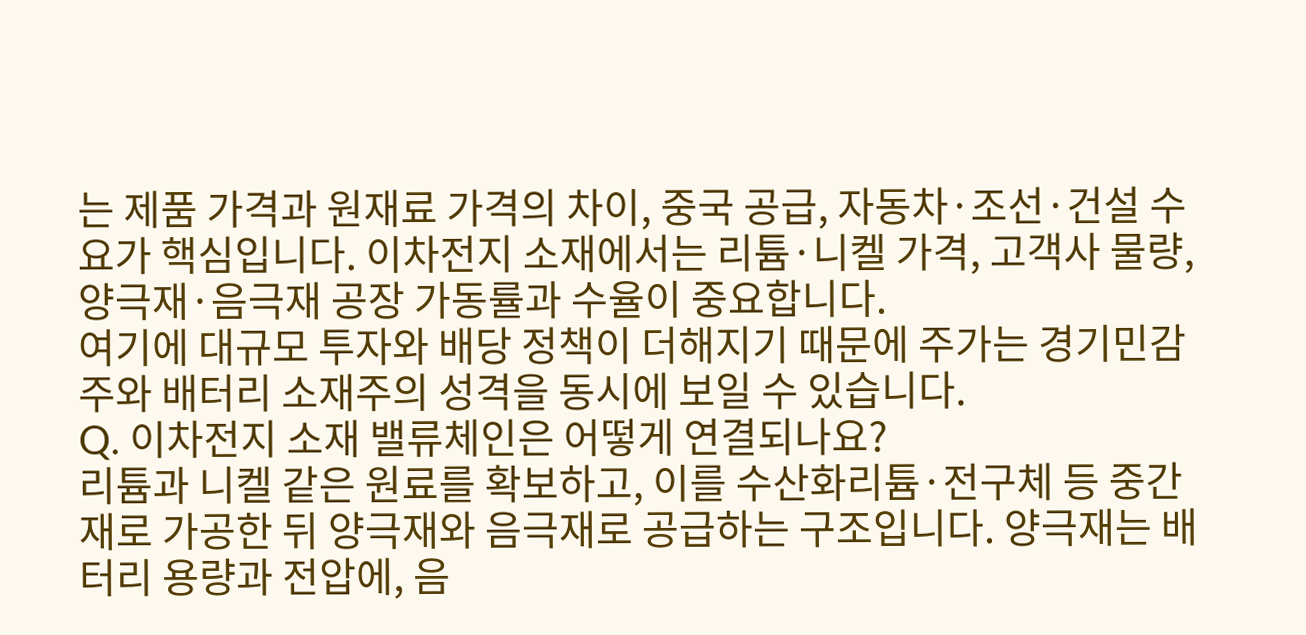는 제품 가격과 원재료 가격의 차이, 중국 공급, 자동차·조선·건설 수요가 핵심입니다. 이차전지 소재에서는 리튬·니켈 가격, 고객사 물량, 양극재·음극재 공장 가동률과 수율이 중요합니다.
여기에 대규모 투자와 배당 정책이 더해지기 때문에 주가는 경기민감주와 배터리 소재주의 성격을 동시에 보일 수 있습니다.
Q. 이차전지 소재 밸류체인은 어떻게 연결되나요?
리튬과 니켈 같은 원료를 확보하고, 이를 수산화리튬·전구체 등 중간재로 가공한 뒤 양극재와 음극재로 공급하는 구조입니다. 양극재는 배터리 용량과 전압에, 음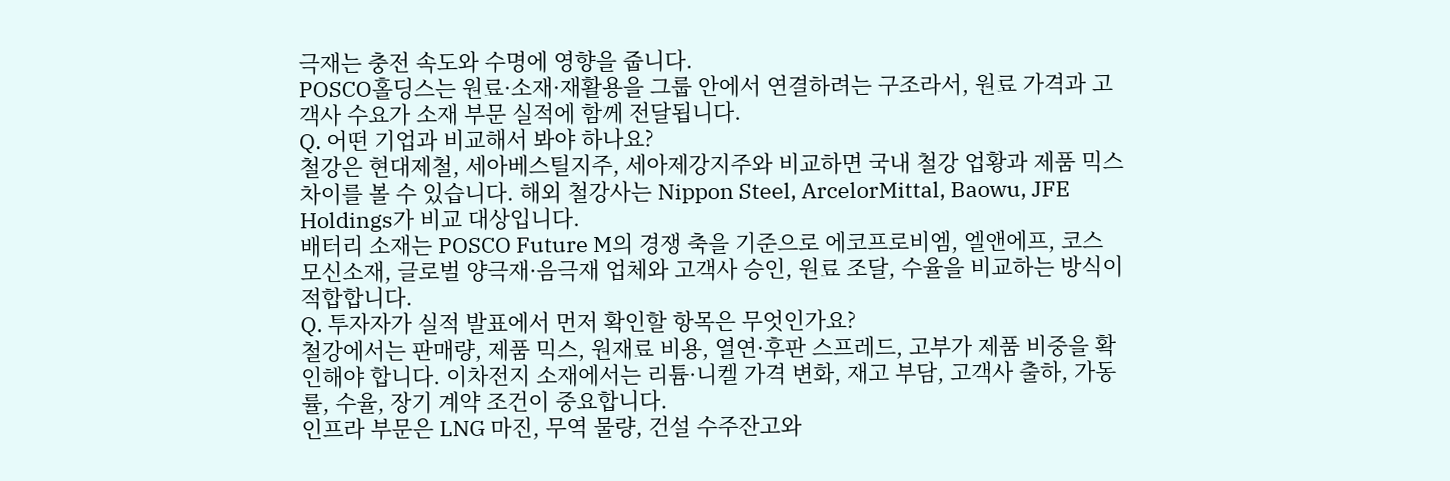극재는 충전 속도와 수명에 영향을 줍니다.
POSCO홀딩스는 원료·소재·재활용을 그룹 안에서 연결하려는 구조라서, 원료 가격과 고객사 수요가 소재 부문 실적에 함께 전달됩니다.
Q. 어떤 기업과 비교해서 봐야 하나요?
철강은 현대제철, 세아베스틸지주, 세아제강지주와 비교하면 국내 철강 업황과 제품 믹스 차이를 볼 수 있습니다. 해외 철강사는 Nippon Steel, ArcelorMittal, Baowu, JFE Holdings가 비교 대상입니다.
배터리 소재는 POSCO Future M의 경쟁 축을 기준으로 에코프로비엠, 엘앤에프, 코스모신소재, 글로벌 양극재·음극재 업체와 고객사 승인, 원료 조달, 수율을 비교하는 방식이 적합합니다.
Q. 투자자가 실적 발표에서 먼저 확인할 항목은 무엇인가요?
철강에서는 판매량, 제품 믹스, 원재료 비용, 열연·후판 스프레드, 고부가 제품 비중을 확인해야 합니다. 이차전지 소재에서는 리튬·니켈 가격 변화, 재고 부담, 고객사 출하, 가동률, 수율, 장기 계약 조건이 중요합니다.
인프라 부문은 LNG 마진, 무역 물량, 건설 수주잔고와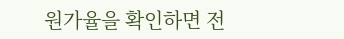원가율을 확인하면 전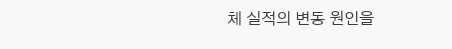체 실적의 변동 원인을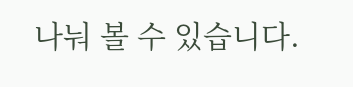나눠 볼 수 있습니다.